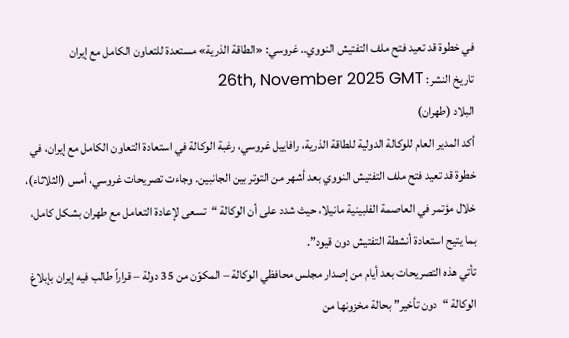في خطوة قد تعيد فتح ملف التفتيش النووي.. غروسي: «الطاقة الذرية» مستعدة للتعاون الكامل مع إيران
تاريخ النشر: 26th, November 2025 GMT
البلاد (طهران)
أكد المدير العام للوكالة الدولية للطاقة الذرية، رافاييل غروسي، رغبة الوكالة في استعادة التعاون الكامل مع إيران، في خطوة قد تعيد فتح ملف التفتيش النووي بعد أشهر من التوتر بين الجانبين. وجاءت تصريحات غروسي، أمس (الثلاثاء)، خلال مؤتمر في العاصمة الفلبينية مانيلا، حيث شدد على أن الوكالة “تسعى لإعادة التعامل مع طهران بشكل كامل، بما يتيح استعادة أنشطة التفتيش دون قيود”.
تأتي هذه التصريحات بعد أيام من إصدار مجلس محافظي الوكالة – المكوّن من 35 دولة – قراراً طالب فيه إيران بإبلاغ الوكالة “دون تأخير” بحالة مخزونها من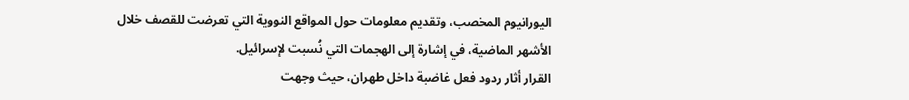اليورانيوم المخصب، وتقديم معلومات حول المواقع النووية التي تعرضت للقصف خلال الأشهر الماضية، في إشارة إلى الهجمات التي نُسبت لإسرائيل.
القرار أثار ردود فعل غاضبة داخل طهران، حيث وجهت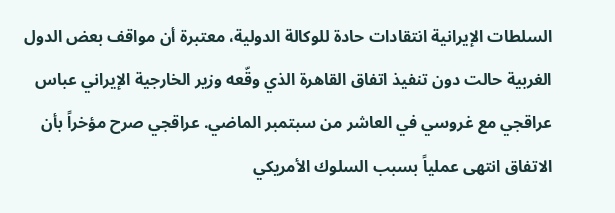السلطات الإيرانية انتقادات حادة للوكالة الدولية، معتبرة أن مواقف بعض الدول الغربية حالت دون تنفيذ اتفاق القاهرة الذي وقّعه وزير الخارجية الإيراني عباس عراقجي مع غروسي في العاشر من سبتمبر الماضي. عراقجي صرح مؤخراً بأن الاتفاق انتهى عملياً بسبب السلوك الأمريكي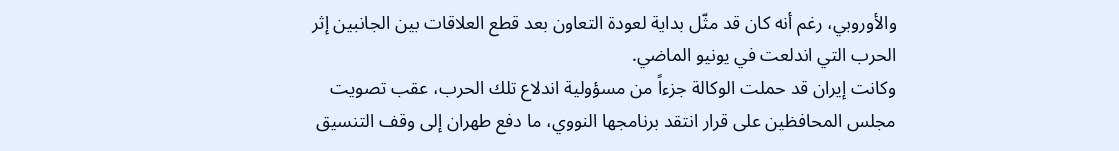والأوروبي، رغم أنه كان قد مثّل بداية لعودة التعاون بعد قطع العلاقات بين الجانبين إثر الحرب التي اندلعت في يونيو الماضي.
وكانت إيران قد حملت الوكالة جزءاً من مسؤولية اندلاع تلك الحرب، عقب تصويت مجلس المحافظين على قرار انتقد برنامجها النووي، ما دفع طهران إلى وقف التنسيق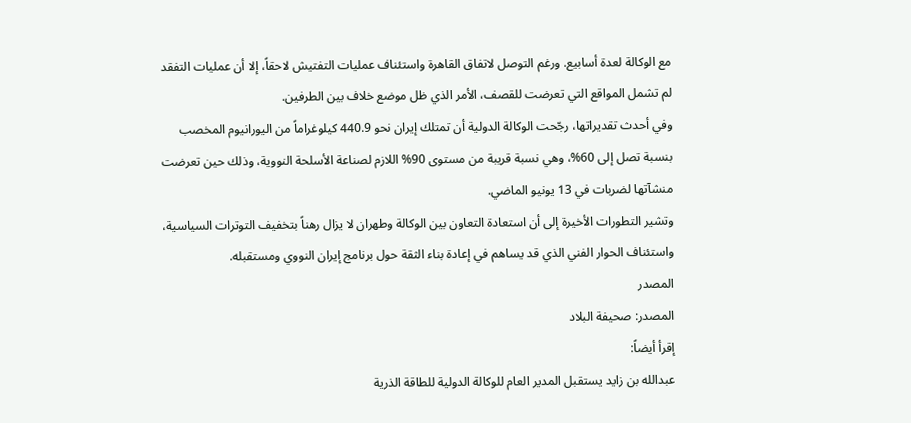مع الوكالة لعدة أسابيع. ورغم التوصل لاتفاق القاهرة واستئناف عمليات التفتيش لاحقاً، إلا أن عمليات التفقد لم تشمل المواقع التي تعرضت للقصف، الأمر الذي ظل موضع خلاف بين الطرفين.
وفي أحدث تقديراتها، رجّحت الوكالة الدولية أن تمتلك إيران نحو 440.9 كيلوغراماً من اليورانيوم المخصب بنسبة تصل إلى 60%، وهي نسبة قريبة من مستوى 90% اللازم لصناعة الأسلحة النووية، وذلك حين تعرضت منشآتها لضربات في 13 يونيو الماضي.
وتشير التطورات الأخيرة إلى أن استعادة التعاون بين الوكالة وطهران لا يزال رهناً بتخفيف التوترات السياسية، واستئناف الحوار الفني الذي قد يساهم في إعادة بناء الثقة حول برنامج إيران النووي ومستقبله.
المصدر
المصدر: صحيفة البلاد
إقرأ أيضاً:
عبدالله بن زايد يستقبل المدير العام للوكالة الدولية للطاقة الذرية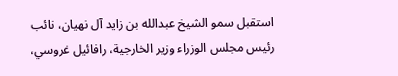استقبل سمو الشيخ عبدالله بن زايد آل نهيان، نائب رئيس مجلس الوزراء وزير الخارجية، رافائيل غروسي،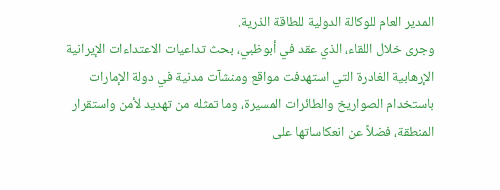المدير العام للوكالة الدولية للطاقة الذرية.
وجرى خلال اللقاء، الذي عقد في أبوظبي، بحث تداعيات الاعتداءات الإيرانية الإرهابية الغادرة التي استهدفت مواقع ومنشآت مدنية في دولة الإمارات باستخدام الصواريخ والطائرات المسيرة، وما تمثله من تهديد لأمن واستقرار المنطقة، فضلاً عن انعكاساتها على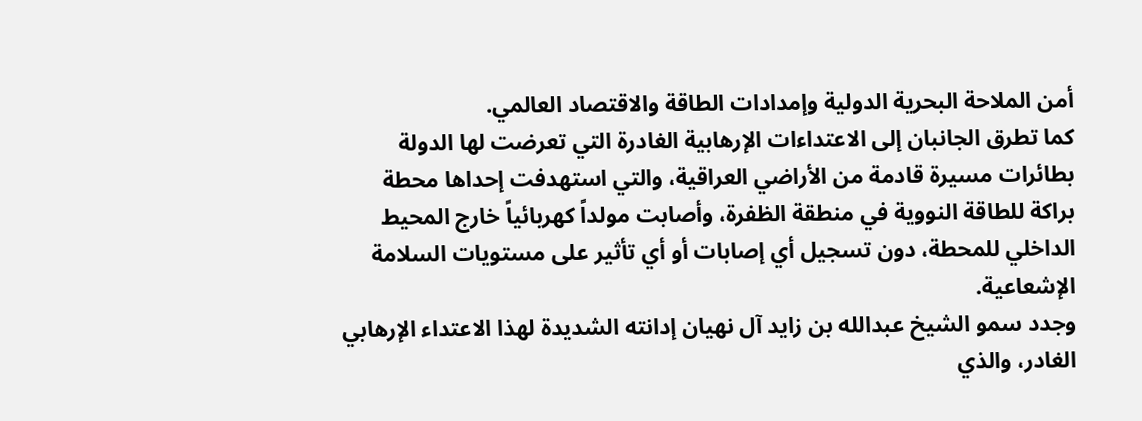أمن الملاحة البحرية الدولية وإمدادات الطاقة والاقتصاد العالمي.
كما تطرق الجانبان إلى الاعتداءات الإرهابية الغادرة التي تعرضت لها الدولة بطائرات مسيرة قادمة من الأراضي العراقية، والتي استهدفت إحداها محطة براكة للطاقة النووية في منطقة الظفرة، وأصابت مولداً كهربائياً خارج المحيط الداخلي للمحطة، دون تسجيل أي إصابات أو أي تأثير على مستويات السلامة الإشعاعية.
وجدد سمو الشيخ عبدالله بن زايد آل نهيان إدانته الشديدة لهذا الاعتداء الإرهابي الغادر، والذي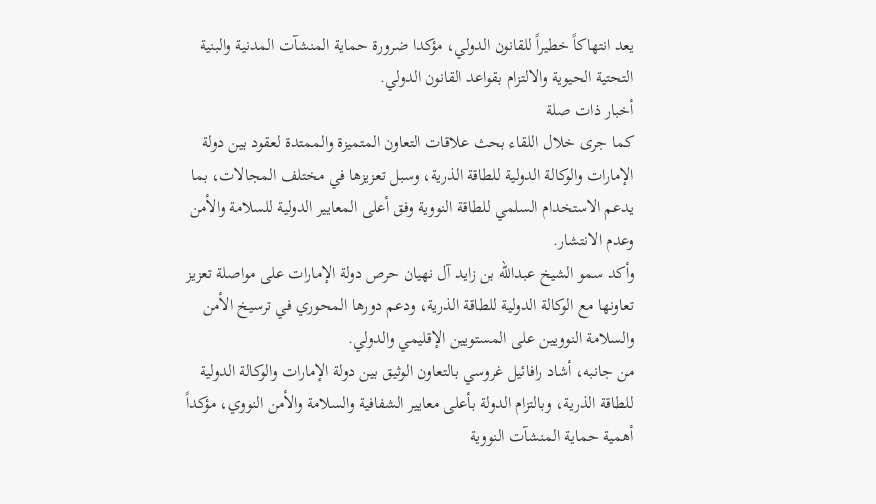يعد انتهاكاً خطيراً للقانون الدولي، مؤكدا ضرورة حماية المنشآت المدنية والبنية التحتية الحيوية والالتزام بقواعد القانون الدولي.
أخبار ذات صلة
كما جرى خلال اللقاء بحث علاقات التعاون المتميزة والممتدة لعقود بين دولة الإمارات والوكالة الدولية للطاقة الذرية، وسبل تعزيزها في مختلف المجالات، بما يدعم الاستخدام السلمي للطاقة النووية وفق أعلى المعايير الدولية للسلامة والأمن وعدم الانتشار.
وأكد سمو الشيخ عبدالله بن زايد آل نهيان حرص دولة الإمارات على مواصلة تعزيز تعاونها مع الوكالة الدولية للطاقة الذرية، ودعم دورها المحوري في ترسيخ الأمن والسلامة النوويين على المستويين الإقليمي والدولي.
من جانبه، أشاد رافائيل غروسي بالتعاون الوثيق بين دولة الإمارات والوكالة الدولية للطاقة الذرية، وبالتزام الدولة بأعلى معايير الشفافية والسلامة والأمن النووي، مؤكداً أهمية حماية المنشآت النووية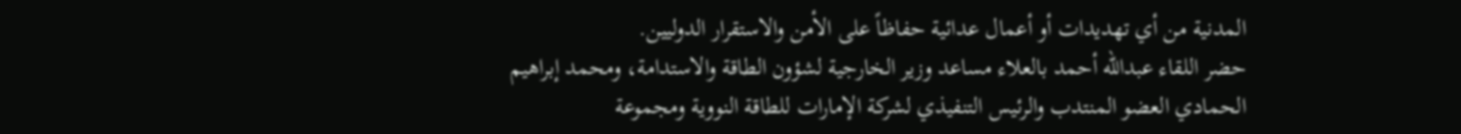المدنية من أي تهديدات أو أعمال عدائية حفاظاً على الأمن والاستقرار الدوليين.
حضر اللقاء عبدالله أحمد بالعلاء مساعد وزير الخارجية لشؤون الطاقة والاستدامة، ومحمد إبراهيم الحمادي العضو المنتدب والرئيس التنفيذي لشركة الإمارات للطاقة النووية ومجموعة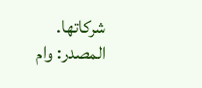شركاتها.
المصدر: وام